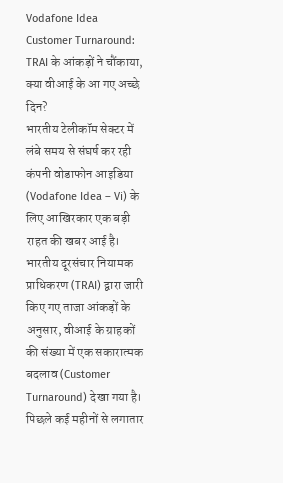Vodafone Idea Customer Turnaround: TRAI के आंकड़ों ने चौंकाया, क्या वीआई के आ गए अच्छे दिन?
भारतीय टेलीकॉम सेक्टर में लंबे समय से संघर्ष कर रही कंपनी वोडाफोन आइडिया (Vodafone Idea – Vi) के लिए आखिरकार एक बड़ी राहत की खबर आई है। भारतीय दूरसंचार नियामक प्राधिकरण (TRAI) द्वारा जारी किए गए ताजा आंकड़ों के अनुसार, वीआई के ग्राहकों की संख्या में एक सकारात्मक बदलाव (Customer Turnaround) देखा गया है। पिछले कई महीनों से लगातार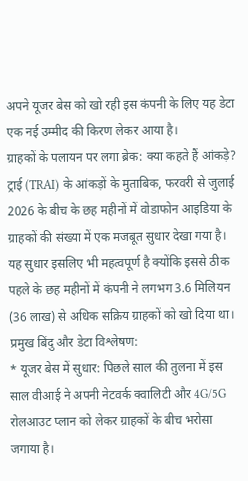अपने यूजर बेस को खो रही इस कंपनी के लिए यह डेटा एक नई उम्मीद की किरण लेकर आया है।
ग्राहकों के पलायन पर लगा ब्रेक: क्या कहते हैं आंकड़े?
ट्राई (TRAI) के आंकड़ों के मुताबिक, फरवरी से जुलाई 2026 के बीच के छह महीनों में वोडाफोन आइडिया के ग्राहकों की संख्या में एक मजबूत सुधार देखा गया है। यह सुधार इसलिए भी महत्वपूर्ण है क्योंकि इससे ठीक पहले के छह महीनों में कंपनी ने लगभग 3.6 मिलियन (36 लाख) से अधिक सक्रिय ग्राहकों को खो दिया था।
प्रमुख बिंदु और डेटा विश्लेषण:
* यूजर बेस में सुधार: पिछले साल की तुलना में इस साल वीआई ने अपनी नेटवर्क क्वालिटी और 4G/5G रोलआउट प्लान को लेकर ग्राहकों के बीच भरोसा जगाया है।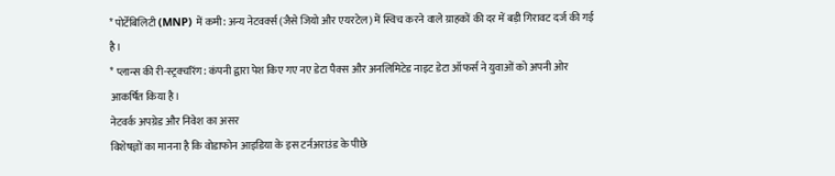* पोर्टेबिलिटी (MNP) में कमी: अन्य नेटवर्क्स (जैसे जियो और एयरटेल) में स्विच करने वाले ग्राहकों की दर में बड़ी गिरावट दर्ज की गई है।
* प्लान्स की री-स्ट्रक्चरिंग: कंपनी द्वारा पेश किए गए नए डेटा पैक्स और अनलिमिटेड नाइट डेटा ऑफर्स ने युवाओं को अपनी ओर आकर्षित किया है।
नेटवर्क अपग्रेड और निवेश का असर
विशेषज्ञों का मानना है कि वोडाफोन आइडिया के इस टर्नअराउंड के पीछे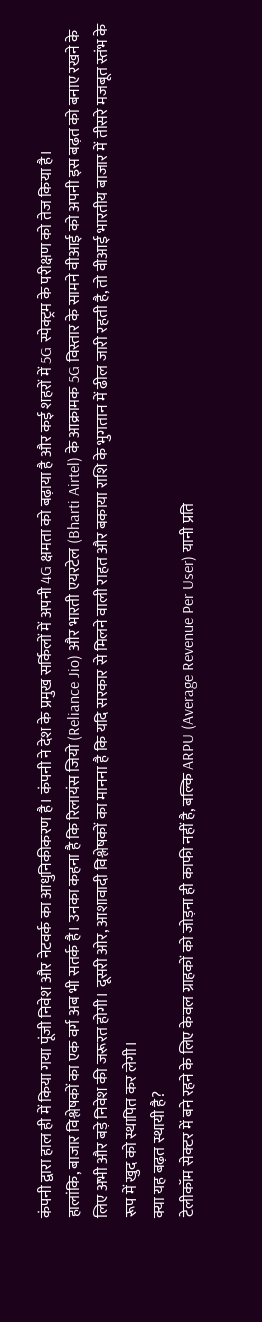कंपनी द्वारा हाल ही में किया गया पूंजी निवेश और नेटवर्क का आधुनिकीकरण है। कंपनी ने देश के प्रमुख सर्किलों में अपनी 4G क्षमता को बढ़ाया है और कई शहरों में 5G स्पेक्ट्रम के परीक्षण को तेज किया है।
हालांकि, बाजार विश्लेषकों का एक वर्ग अब भी सतर्क है। उनका कहना है कि रिलायंस जियो (Reliance Jio) और भारती एयरटेल (Bharti Airtel) के आक्रामक 5G विस्तार के सामने वीआई को अपनी इस बढ़त को बनाए रखने के लिए अभी और बड़े निवेश की जरूरत होगी। दूसरी ओर, आशावादी विश्लेषकों का मानना है कि यदि सरकार से मिलने वाली राहत और बकाया राशि के भुगतान में ढील जारी रहती है, तो वीआई भारतीय बाजार में तीसरे मजबूत स्तंभ के रूप में खुद को स्थापित कर लेगी।
क्या यह बढ़त स्थायी है?
टेलीकॉम सेक्टर में बने रहने के लिए केवल ग्राहकों को जोड़ना ही काफी नहीं है, बल्कि ARPU (Average Revenue Per User) यानी प्रति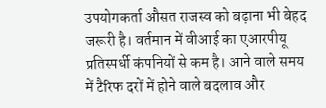उपयोगकर्ता औसत राजस्व को बढ़ाना भी बेहद जरूरी है। वर्तमान में वीआई का एआरपीयू प्रतिस्पर्धी कंपनियों से कम है। आने वाले समय में टैरिफ दरों में होने वाले बदलाव और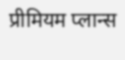प्रीमियम प्लान्स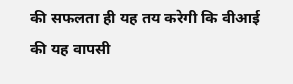की सफलता ही यह तय करेगी कि वीआई की यह वापसी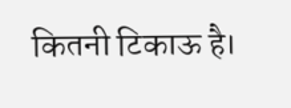कितनी टिकाऊ है।